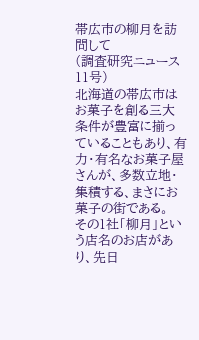帯広市の柳月を訪問して
(調査研究ニュース 11号)
北海道の帯広市はお菓子を創る三大条件が豊富に揃っていることもあり、有力・有名なお菓子屋さんが、多数立地・集積する、まさにお菓子の街である。
その1社「柳月」という店名のお店があり、先日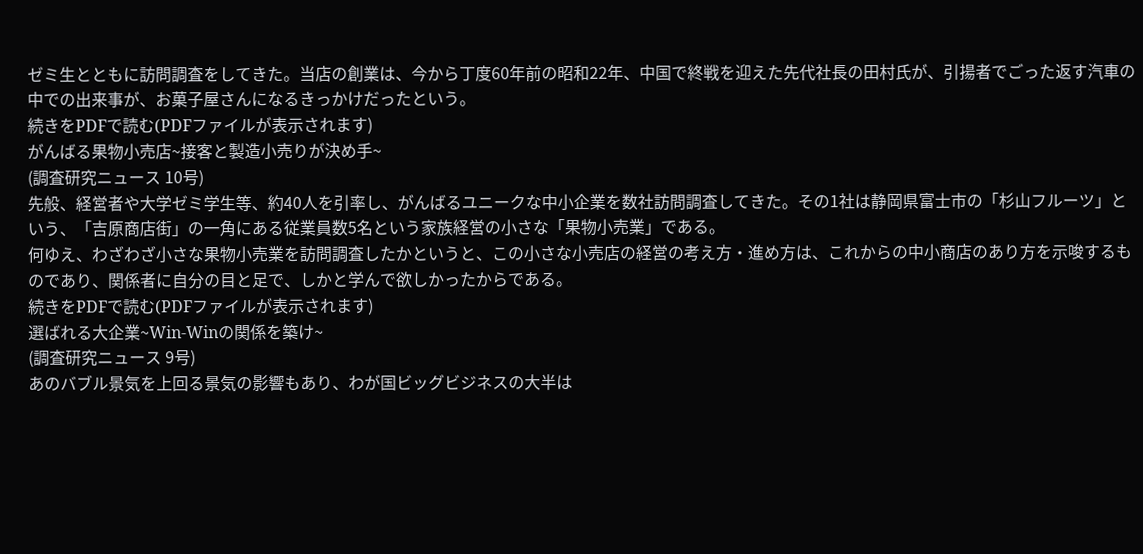ゼミ生とともに訪問調査をしてきた。当店の創業は、今から丁度60年前の昭和22年、中国で終戦を迎えた先代社長の田村氏が、引揚者でごった返す汽車の中での出来事が、お菓子屋さんになるきっかけだったという。
続きをPDFで読む(PDFファイルが表示されます)
がんばる果物小売店~接客と製造小売りが決め手~
(調査研究ニュース 10号)
先般、経営者や大学ゼミ学生等、約40人を引率し、がんばるユニークな中小企業を数社訪問調査してきた。その1社は静岡県富士市の「杉山フルーツ」という、「吉原商店街」の一角にある従業員数5名という家族経営の小さな「果物小売業」である。
何ゆえ、わざわざ小さな果物小売業を訪問調査したかというと、この小さな小売店の経営の考え方・進め方は、これからの中小商店のあり方を示唆するものであり、関係者に自分の目と足で、しかと学んで欲しかったからである。
続きをPDFで読む(PDFファイルが表示されます)
選ばれる大企業~Win-Winの関係を築け~
(調査研究ニュース 9号)
あのバブル景気を上回る景気の影響もあり、わが国ビッグビジネスの大半は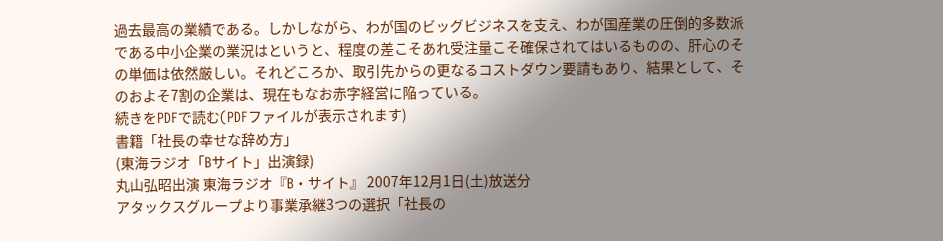過去最高の業績である。しかしながら、わが国のビッグビジネスを支え、わが国産業の圧倒的多数派である中小企業の業況はというと、程度の差こそあれ受注量こそ確保されてはいるものの、肝心のその単価は依然厳しい。それどころか、取引先からの更なるコストダウン要請もあり、結果として、そのおよそ7割の企業は、現在もなお赤字経営に陥っている。
続きをPDFで読む(PDFファイルが表示されます)
書籍「社長の幸せな辞め方」
(東海ラジオ「Bサイト」出演録)
丸山弘昭出演 東海ラジオ『B・サイト』 2007年12月1日(土)放送分
アタックスグループより事業承継3つの選択「社長の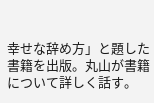幸せな辞め方」と題した書籍を出版。丸山が書籍について詳しく話す。